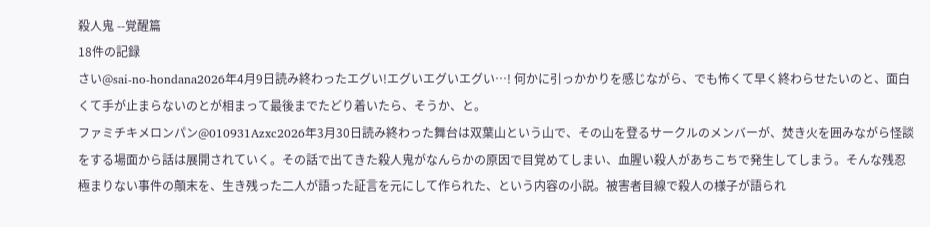殺人鬼 --覚醒篇
18件の記録
さい@sai-no-hondana2026年4月9日読み終わったエグい!エグいエグいエグい…! 何かに引っかかりを感じながら、でも怖くて早く終わらせたいのと、面白くて手が止まらないのとが相まって最後までたどり着いたら、そうか、と。
ファミチキメロンパン@010931Azxc2026年3月30日読み終わった舞台は双葉山という山で、その山を登るサークルのメンバーが、焚き火を囲みながら怪談をする場面から話は展開されていく。その話で出てきた殺人鬼がなんらかの原因で目覚めてしまい、血腥い殺人があちこちで発生してしまう。そんな残忍極まりない事件の顛末を、生き残った二人が語った証言を元にして作られた、という内容の小説。被害者目線で殺人の様子が語られ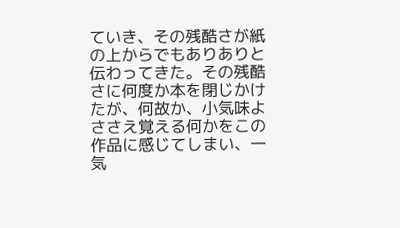ていき、その残酷さが紙の上からでもありありと伝わってきた。その残酷さに何度か本を閉じかけたが、何故か、小気味よささえ覚える何かをこの作品に感じてしまい、一気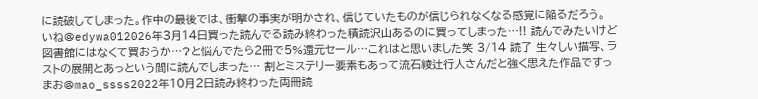に読破してしまった。作中の最後では、衝撃の事実が明かされ、信じていたものが信じられなくなる感覚に陥るだろう。
いね@edywa012026年3月14日買った読んでる読み終わった積読沢山あるのに買ってしまった…!! 読んでみたいけど図書館にはなくて買おうか…?と悩んでたら2冊で5%還元セール…これはと思いました笑 3/14 読了 生々しい描写、ラストの展開とあっという間に読んでしまった… 割とミステリー要素もあって流石綾辻行人さんだと強く思えた作品ですっ
まお@mao_ssss2022年10月2日読み終わった両冊読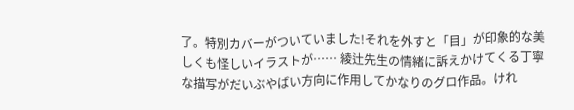了。特別カバーがついていました!それを外すと「目」が印象的な美しくも怪しいイラストが…… 綾辻先生の情緒に訴えかけてくる丁寧な描写がだいぶやばい方向に作用してかなりのグロ作品。けれ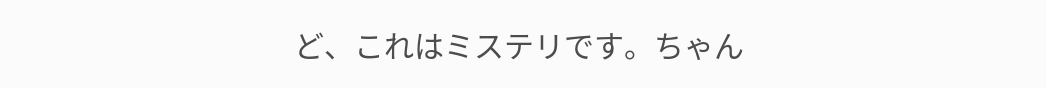ど、これはミステリです。ちゃん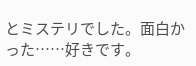とミステリでした。面白かった……好きです。